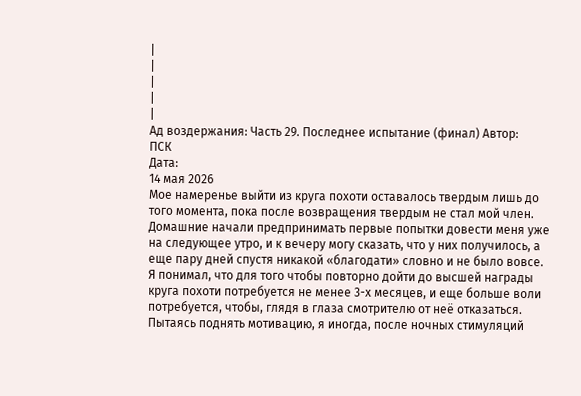|
|
|
|
|
Ад воздержания: Часть 29. Последнее испытание (финал) Автор:
ПСК
Дата:
14 мая 2026
Мое намеренье выйти из круга похоти оставалось твердым лишь до того момента, пока после возвращения твердым не стал мой член. Домашние начали предпринимать первые попытки довести меня уже на следующее утро, и к вечеру могу сказать, что у них получилось, а еще пару дней спустя никакой «благодати» словно и не было вовсе. Я понимал, что для того чтобы повторно дойти до высшей награды круга похоти потребуется не менее 3-х месяцев, и еще больше воли потребуется, чтобы, глядя в глаза смотрителю от неё отказаться. Пытаясь поднять мотивацию, я иногда, после ночных стимуляций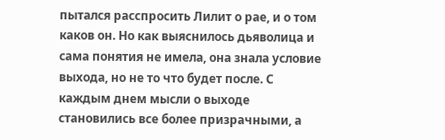пытался расспросить Лилит о рае, и о том каков он. Но как выяснилось дьяволица и сама понятия не имела, она знала условие выхода, но не то что будет после. С каждым днем мысли о выходе становились все более призрачными, а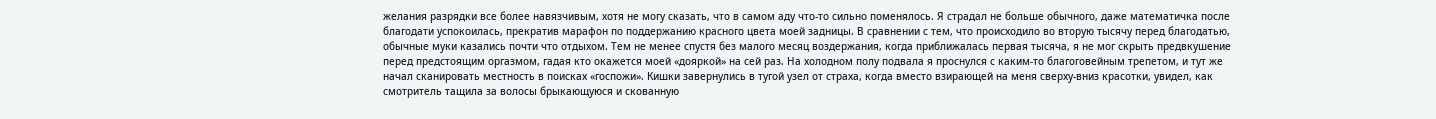желания разрядки все более навязчивым, хотя не могу сказать, что в самом аду что-то сильно поменялось. Я страдал не больше обычного, даже математичка после благодати успокоилась, прекратив марафон по поддержанию красного цвета моей задницы. В сравнении с тем, что происходило во вторую тысячу перед благодатью, обычные муки казались почти что отдыхом. Тем не менее спустя без малого месяц воздержания, когда приближалась первая тысяча, я не мог скрыть предвкушение перед предстоящим оргазмом, гадая кто окажется моей «дояркой» на сей раз. На холодном полу подвала я проснулся с каким-то благоговейным трепетом, и тут же начал сканировать местность в поисках «госпожи». Кишки завернулись в тугой узел от страха, когда вместо взирающей на меня сверху-вниз красотки, увидел, как смотритель тащила за волосы брыкающуюся и скованную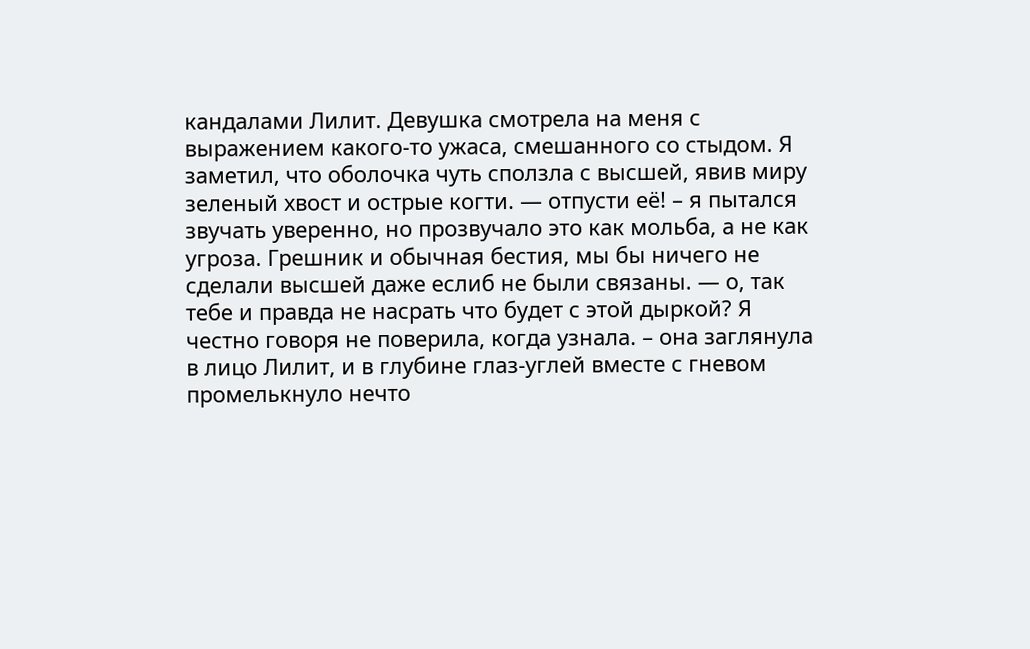кандалами Лилит. Девушка смотрела на меня с выражением какого-то ужаса, смешанного со стыдом. Я заметил, что оболочка чуть сползла с высшей, явив миру зеленый хвост и острые когти. — отпусти её! – я пытался звучать уверенно, но прозвучало это как мольба, а не как угроза. Грешник и обычная бестия, мы бы ничего не сделали высшей даже еслиб не были связаны. — о, так тебе и правда не насрать что будет с этой дыркой? Я честно говоря не поверила, когда узнала. – она заглянула в лицо Лилит, и в глубине глаз-углей вместе с гневом промелькнуло нечто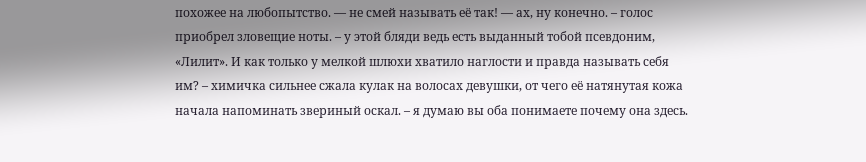похожее на любопытство. — не смей называть её так! — ах, ну конечно. – голос приобрел зловещие ноты. – у этой бляди ведь есть выданный тобой псевдоним, «Лилит». И как только у мелкой шлюхи хватило наглости и правда называть себя им? – химичка сильнее сжала кулак на волосах девушки, от чего её натянутая кожа начала напоминать звериный оскал. – я думаю вы оба понимаете почему она здесь.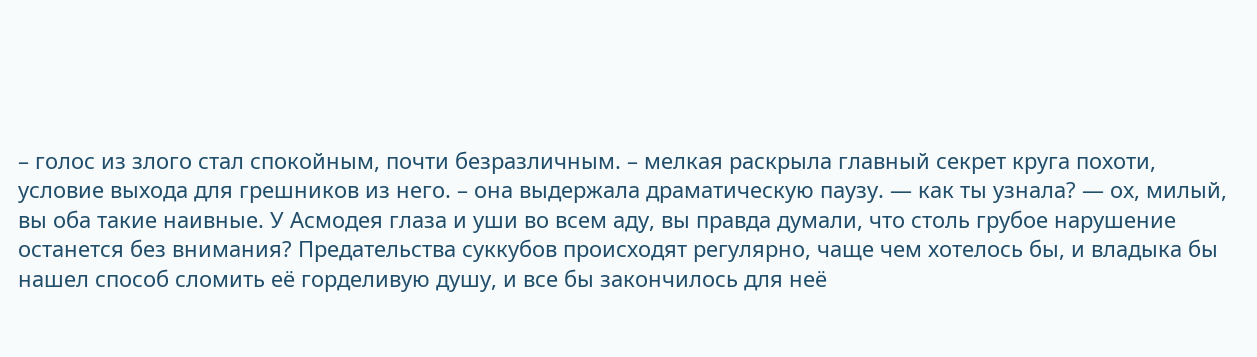– голос из злого стал спокойным, почти безразличным. – мелкая раскрыла главный секрет круга похоти, условие выхода для грешников из него. – она выдержала драматическую паузу. — как ты узнала? — ох, милый, вы оба такие наивные. У Асмодея глаза и уши во всем аду, вы правда думали, что столь грубое нарушение останется без внимания? Предательства суккубов происходят регулярно, чаще чем хотелось бы, и владыка бы нашел способ сломить её горделивую душу, и все бы закончилось для неё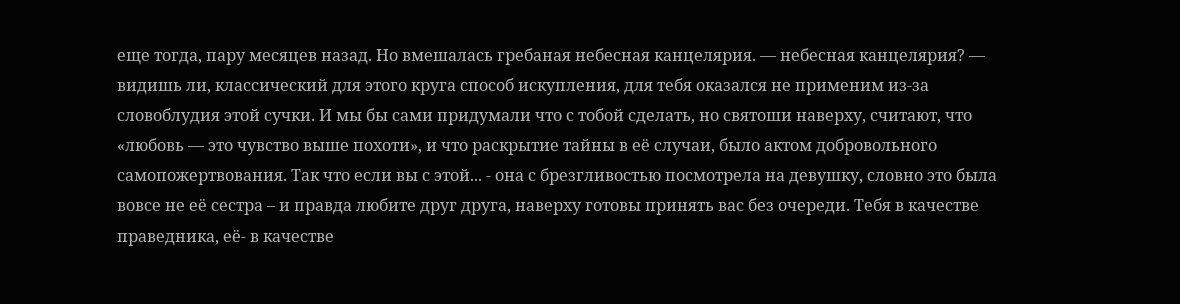еще тогда, пару месяцев назад. Но вмешалась гребаная небесная канцелярия. — небесная канцелярия? — видишь ли, классический для этого круга способ искупления, для тебя оказался не применим из-за словоблудия этой сучки. И мы бы сами придумали что с тобой сделать, но святоши наверху, считают, что «любовь — это чувство выше похоти», и что раскрытие тайны в её случаи, было актом добровольного самопожертвования. Так что если вы с этой... - она с брезгливостью посмотрела на девушку, словно это была вовсе не её сестра – и правда любите друг друга, наверху готовы принять вас без очереди. Тебя в качестве праведника, её- в качестве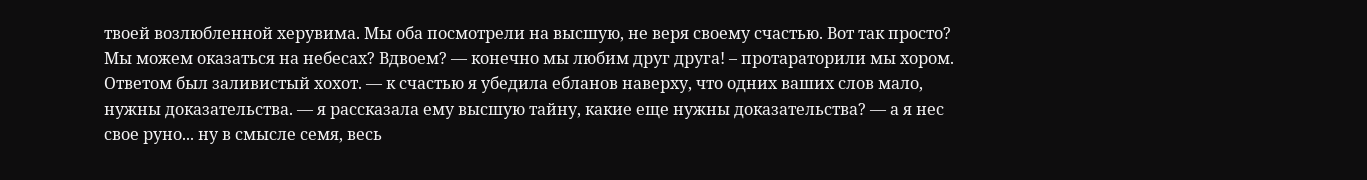твоей возлюбленной херувима. Мы оба посмотрели на высшую, не веря своему счастью. Вот так просто? Мы можем оказаться на небесах? Вдвоем? — конечно мы любим друг друга! – протараторили мы хором. Ответом был заливистый хохот. — к счастью я убедила ебланов наверху, что одних ваших слов мало, нужны доказательства. — я рассказала ему высшую тайну, какие еще нужны доказательства? — а я нес свое руно... ну в смысле семя, весь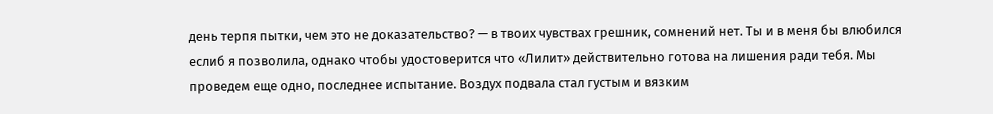день терпя пытки, чем это не доказательство? — в твоих чувствах грешник, сомнений нет. Ты и в меня бы влюбился еслиб я позволила, однако чтобы удостоверится что «Лилит» действительно готова на лишения ради тебя. Мы проведем еще одно, последнее испытание. Воздух подвала стал густым и вязким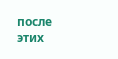после этих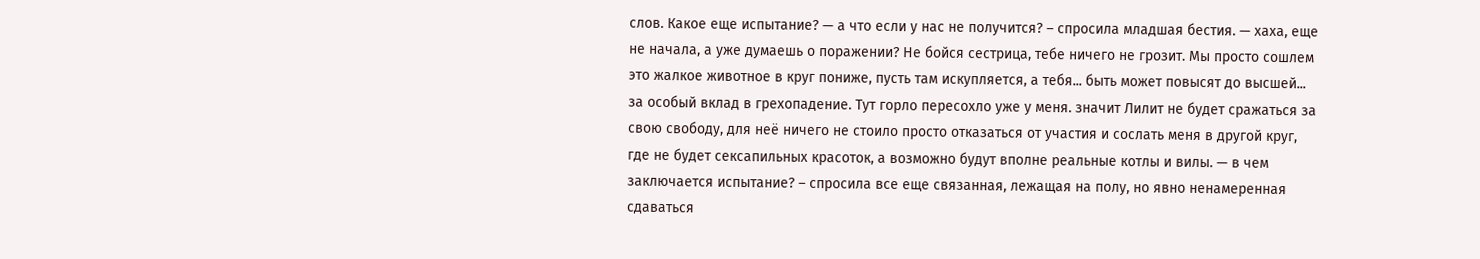слов. Какое еще испытание? — а что если у нас не получится? – спросила младшая бестия. — хаха, еще не начала, а уже думаешь о поражении? Не бойся сестрица, тебе ничего не грозит. Мы просто сошлем это жалкое животное в круг пониже, пусть там искупляется, а тебя... быть может повысят до высшей... за особый вклад в грехопадение. Тут горло пересохло уже у меня. значит Лилит не будет сражаться за свою свободу, для неё ничего не стоило просто отказаться от участия и сослать меня в другой круг, где не будет сексапильных красоток, а возможно будут вполне реальные котлы и вилы. — в чем заключается испытание? – спросила все еще связанная, лежащая на полу, но явно ненамеренная сдаваться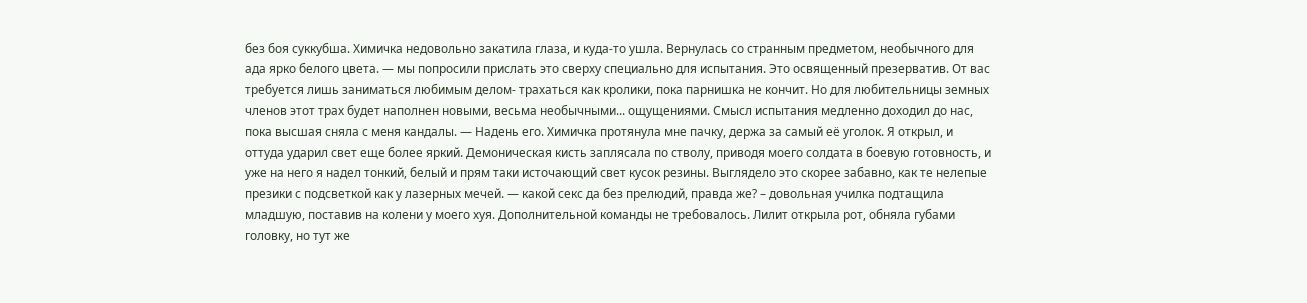без боя суккубша. Химичка недовольно закатила глаза, и куда-то ушла. Вернулась со странным предметом, необычного для ада ярко белого цвета. — мы попросили прислать это сверху специально для испытания. Это освященный презерватив. От вас требуется лишь заниматься любимым делом- трахаться как кролики, пока парнишка не кончит. Но для любительницы земных членов этот трах будет наполнен новыми, весьма необычными... ощущениями. Смысл испытания медленно доходил до нас, пока высшая сняла с меня кандалы. — Надень его. Химичка протянула мне пачку, держа за самый её уголок. Я открыл, и оттуда ударил свет еще более яркий. Демоническая кисть заплясала по стволу, приводя моего солдата в боевую готовность, и уже на него я надел тонкий, белый и прям таки источающий свет кусок резины. Выглядело это скорее забавно, как те нелепые презики с подсветкой как у лазерных мечей. — какой секс да без прелюдий, правда же? – довольная училка подтащила младшую, поставив на колени у моего хуя. Дополнительной команды не требовалось. Лилит открыла рот, обняла губами головку, но тут же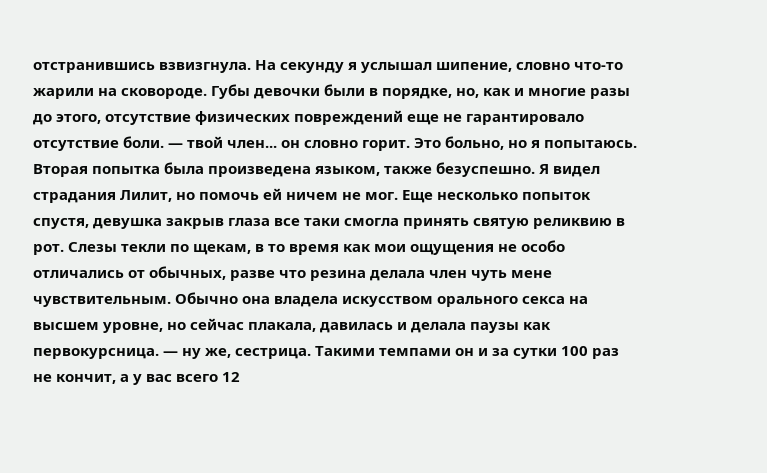отстранившись взвизгнула. На секунду я услышал шипение, словно что-то жарили на сковороде. Губы девочки были в порядке, но, как и многие разы до этого, отсутствие физических повреждений еще не гарантировало отсутствие боли. — твой член... он словно горит. Это больно, но я попытаюсь. Вторая попытка была произведена языком, также безуспешно. Я видел страдания Лилит, но помочь ей ничем не мог. Еще несколько попыток спустя, девушка закрыв глаза все таки смогла принять святую реликвию в рот. Слезы текли по щекам, в то время как мои ощущения не особо отличались от обычных, разве что резина делала член чуть мене чувствительным. Обычно она владела искусством орального секса на высшем уровне, но сейчас плакала, давилась и делала паузы как первокурсница. — ну же, сестрица. Такими темпами он и за сутки 100 раз не кончит, а у вас всего 12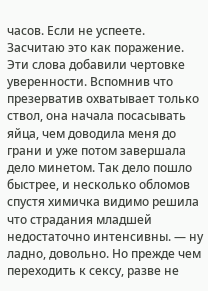часов. Если не успеете. Засчитаю это как поражение. Эти слова добавили чертовке уверенности. Вспомнив что презерватив охватывает только ствол, она начала посасывать яйца, чем доводила меня до грани и уже потом завершала дело минетом. Так дело пошло быстрее, и несколько обломов спустя химичка видимо решила что страдания младшей недостаточно интенсивны. — ну ладно, довольно. Но прежде чем переходить к сексу, разве не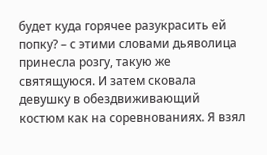будет куда горячее разукрасить ей попку? – с этими словами дьяволица принесла розгу, такую же святящуюся. И затем сковала девушку в обездвиживающий костюм как на соревнованиях. Я взял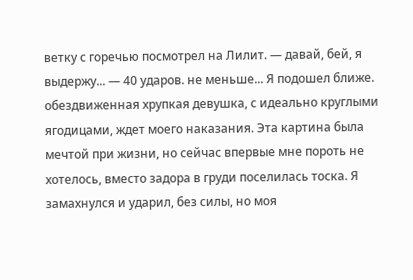ветку с горечью посмотрел на Лилит. — давай, бей, я выдержу... — 40 ударов. не меньше... Я подошел ближе. обездвиженная хрупкая девушка, с идеально круглыми ягодицами, ждет моего наказания. Эта картина была мечтой при жизни, но сейчас впервые мне пороть не хотелось, вместо задора в груди поселилась тоска. Я замахнулся и ударил, без силы, но моя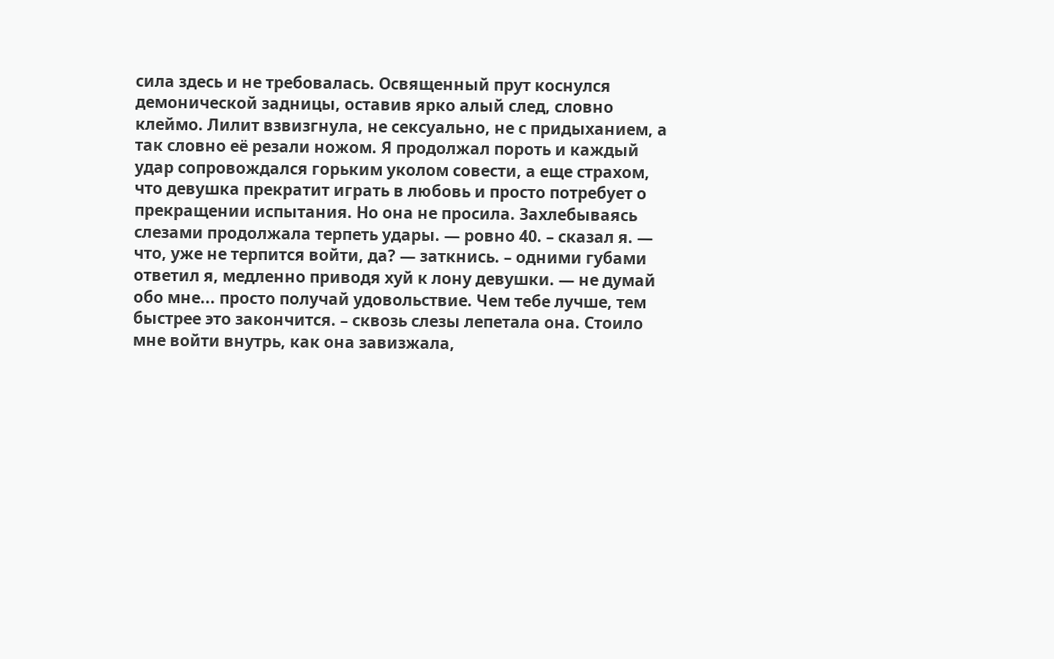сила здесь и не требовалась. Освященный прут коснулся демонической задницы, оставив ярко алый след, словно клеймо. Лилит взвизгнула, не сексуально, не с придыханием, а так словно её резали ножом. Я продолжал пороть и каждый удар сопровождался горьким уколом совести, а еще страхом, что девушка прекратит играть в любовь и просто потребует о прекращении испытания. Но она не просила. Захлебываясь слезами продолжала терпеть удары. — ровно 40. – сказал я. — что, уже не терпится войти, да? — заткнись. – одними губами ответил я, медленно приводя хуй к лону девушки. — не думай обо мне... просто получай удовольствие. Чем тебе лучше, тем быстрее это закончится. – сквозь слезы лепетала она. Стоило мне войти внутрь, как она завизжала,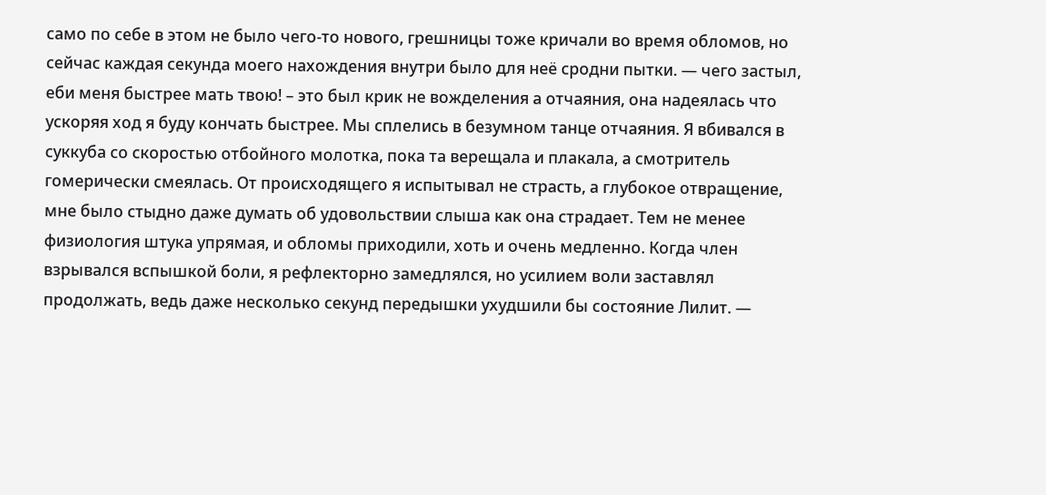само по себе в этом не было чего-то нового, грешницы тоже кричали во время обломов, но сейчас каждая секунда моего нахождения внутри было для неё сродни пытки. — чего застыл, еби меня быстрее мать твою! – это был крик не вожделения а отчаяния, она надеялась что ускоряя ход я буду кончать быстрее. Мы сплелись в безумном танце отчаяния. Я вбивался в суккуба со скоростью отбойного молотка, пока та верещала и плакала, а смотритель гомерически смеялась. От происходящего я испытывал не страсть, а глубокое отвращение, мне было стыдно даже думать об удовольствии слыша как она страдает. Тем не менее физиология штука упрямая, и обломы приходили, хоть и очень медленно. Когда член взрывался вспышкой боли, я рефлекторно замедлялся, но усилием воли заставлял продолжать, ведь даже несколько секунд передышки ухудшили бы состояние Лилит. —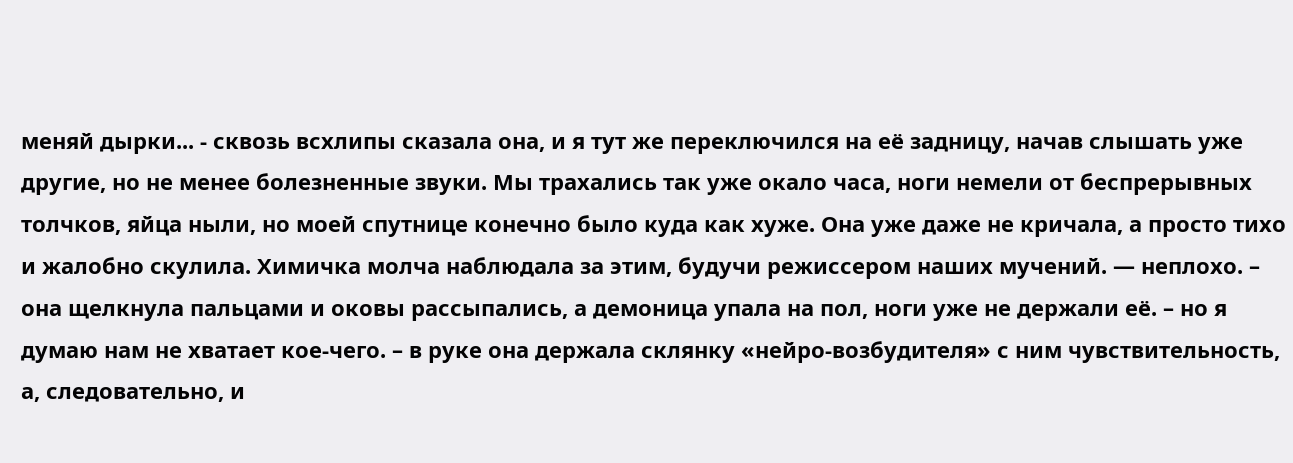меняй дырки... - сквозь всхлипы сказала она, и я тут же переключился на её задницу, начав слышать уже другие, но не менее болезненные звуки. Мы трахались так уже окало часа, ноги немели от беспрерывных толчков, яйца ныли, но моей спутнице конечно было куда как хуже. Она уже даже не кричала, а просто тихо и жалобно скулила. Химичка молча наблюдала за этим, будучи режиссером наших мучений. — неплохо. – она щелкнула пальцами и оковы рассыпались, а демоница упала на пол, ноги уже не держали её. – но я думаю нам не хватает кое-чего. – в руке она держала склянку «нейро-возбудителя» с ним чувствительность, а, следовательно, и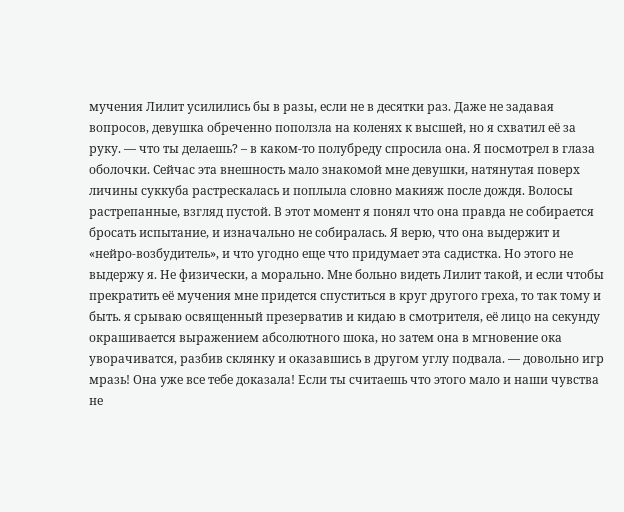мучения Лилит усилились бы в разы, если не в десятки раз. Даже не задавая вопросов, девушка обреченно поползла на коленях к высшей, но я схватил её за руку. — что ты делаешь? – в каком-то полубреду спросила она. Я посмотрел в глаза оболочки. Сейчас эта внешность мало знакомой мне девушки, натянутая поверх личины суккуба растрескалась и поплыла словно макияж после дождя. Волосы растрепанные, взгляд пустой. В этот момент я понял что она правда не собирается бросать испытание, и изначально не собиралась. Я верю, что она выдержит и «нейро-возбудитель», и что угодно еще что придумает эта садистка. Но этого не выдержу я. Не физически, а морально. Мне больно видеть Лилит такой, и если чтобы прекратить её мучения мне придется спуститься в круг другого греха, то так тому и быть. я срываю освященный презерватив и кидаю в смотрителя, её лицо на секунду окрашивается выражением абсолютного шока, но затем она в мгновение ока уворачиватся, разбив склянку и оказавшись в другом углу подвала. — довольно игр мразь! Она уже все тебе доказала! Если ты считаешь что этого мало и наши чувства не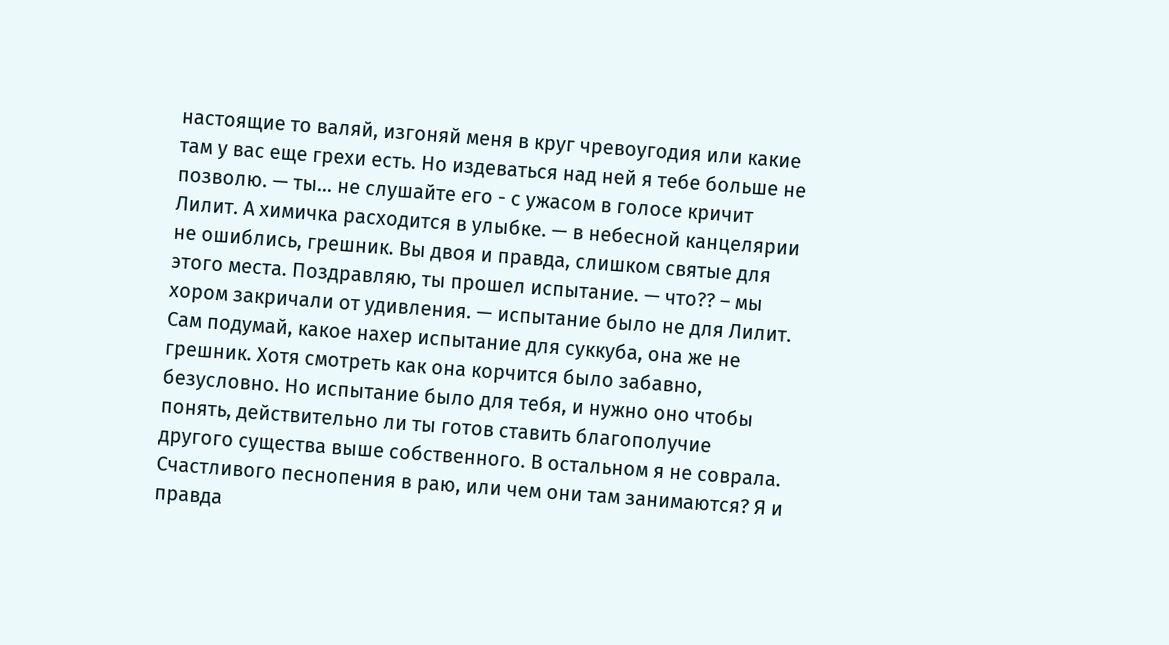настоящие то валяй, изгоняй меня в круг чревоугодия или какие там у вас еще грехи есть. Но издеваться над ней я тебе больше не позволю. — ты... не слушайте его - с ужасом в голосе кричит Лилит. А химичка расходится в улыбке. — в небесной канцелярии не ошиблись, грешник. Вы двоя и правда, слишком святые для этого места. Поздравляю, ты прошел испытание. — что?? – мы хором закричали от удивления. — испытание было не для Лилит. Сам подумай, какое нахер испытание для суккуба, она же не грешник. Хотя смотреть как она корчится было забавно, безусловно. Но испытание было для тебя, и нужно оно чтобы понять, действительно ли ты готов ставить благополучие другого существа выше собственного. В остальном я не соврала. Счастливого песнопения в раю, или чем они там занимаются? Я и правда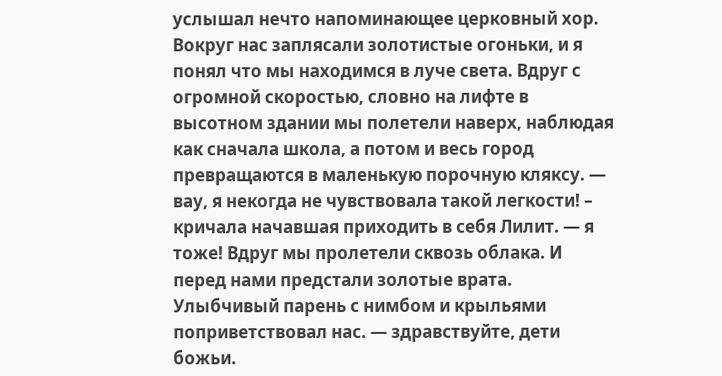услышал нечто напоминающее церковный хор. Вокруг нас заплясали золотистые огоньки, и я понял что мы находимся в луче света. Вдруг с огромной скоростью, словно на лифте в высотном здании мы полетели наверх, наблюдая как сначала школа, а потом и весь город превращаются в маленькую порочную кляксу. — вау, я некогда не чувствовала такой легкости! – кричала начавшая приходить в себя Лилит. — я тоже! Вдруг мы пролетели сквозь облака. И перед нами предстали золотые врата. Улыбчивый парень с нимбом и крыльями поприветствовал нас. — здравствуйте, дети божьи.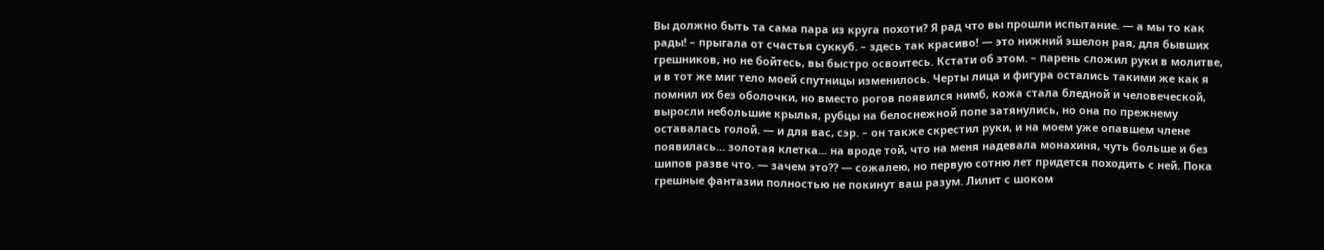Вы должно быть та сама пара из круга похоти? Я рад что вы прошли испытание. — а мы то как рады! – прыгала от счастья суккуб. – здесь так красиво! — это нижний эшелон рая, для бывших грешников, но не бойтесь, вы быстро освоитесь. Кстати об этом. – парень сложил руки в молитве, и в тот же миг тело моей спутницы изменилось. Черты лица и фигура остались такими же как я помнил их без оболочки, но вместо рогов появился нимб, кожа стала бледной и человеческой, выросли небольшие крылья, рубцы на белоснежной попе затянулись, но она по прежнему оставалась голой. — и для вас, сэр. – он также скрестил руки, и на моем уже опавшем члене появилась... золотая клетка... на вроде той, что на меня надевала монахиня, чуть больше и без шипов разве что. — зачем это?? — сожалею, но первую сотню лет придется походить с ней. Пока грешные фантазии полностью не покинут ваш разум. Лилит с шоком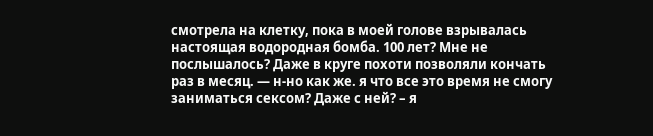смотрела на клетку, пока в моей голове взрывалась настоящая водородная бомба. 100 лет? Мне не послышалось? Даже в круге похоти позволяли кончать раз в месяц. — н-но как же. я что все это время не смогу заниматься сексом? Даже с ней? – я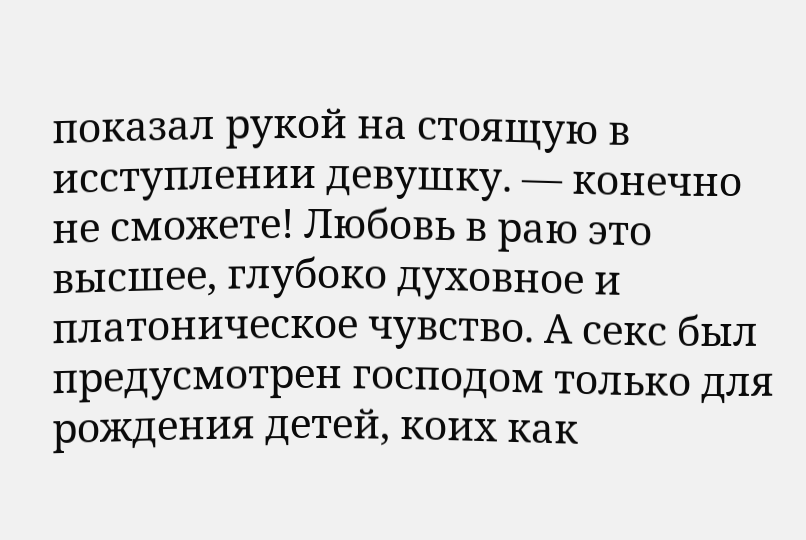показал рукой на стоящую в исступлении девушку. — конечно не сможете! Любовь в раю это высшее, глубоко духовное и платоническое чувство. А секс был предусмотрен господом только для рождения детей, коих как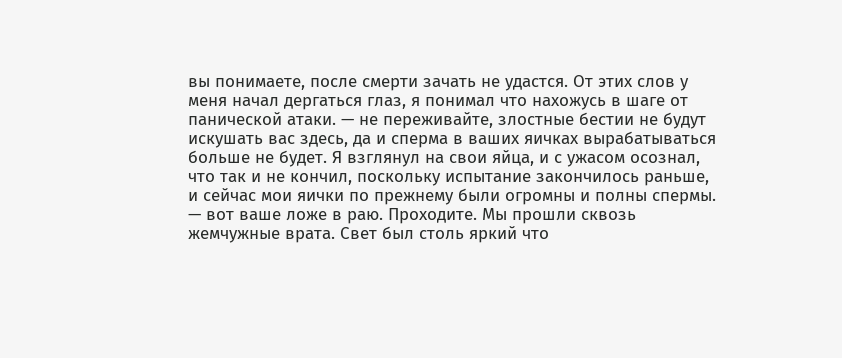вы понимаете, после смерти зачать не удастся. От этих слов у меня начал дергаться глаз, я понимал что нахожусь в шаге от панической атаки. — не переживайте, злостные бестии не будут искушать вас здесь, да и сперма в ваших яичках вырабатываться больше не будет. Я взглянул на свои яйца, и с ужасом осознал, что так и не кончил, поскольку испытание закончилось раньше, и сейчас мои яички по прежнему были огромны и полны спермы. — вот ваше ложе в раю. Проходите. Мы прошли сквозь жемчужные врата. Свет был столь яркий что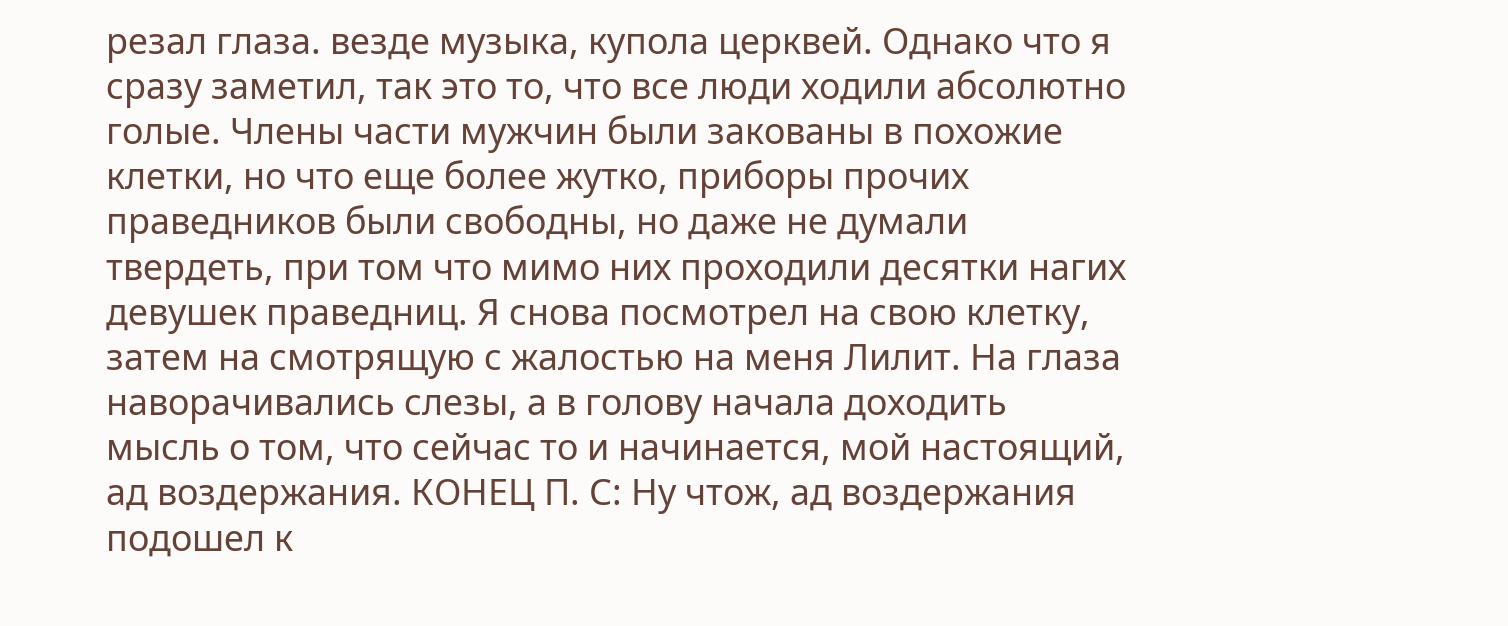резал глаза. везде музыка, купола церквей. Однако что я сразу заметил, так это то, что все люди ходили абсолютно голые. Члены части мужчин были закованы в похожие клетки, но что еще более жутко, приборы прочих праведников были свободны, но даже не думали твердеть, при том что мимо них проходили десятки нагих девушек праведниц. Я снова посмотрел на свою клетку, затем на смотрящую с жалостью на меня Лилит. На глаза наворачивались слезы, а в голову начала доходить мысль о том, что сейчас то и начинается, мой настоящий, ад воздержания. КОНЕЦ П. С: Ну чтож, ад воздержания подошел к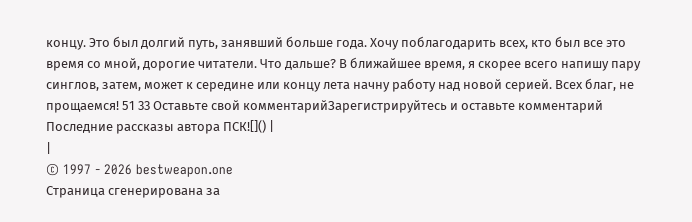концу. Это был долгий путь, занявший больше года. Хочу поблагодарить всех, кто был все это время со мной, дорогие читатели. Что дальше? В ближайшее время, я скорее всего напишу пару синглов, затем, может к середине или концу лета начну работу над новой серией. Всех благ, не прощаемся! 51 33 Оставьте свой комментарийЗарегистрируйтесь и оставьте комментарий
Последние рассказы автора ПСК![]() |
|
© 1997 - 2026 bestweapon.one
Страница сгенерирована за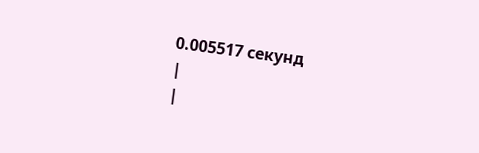0.005517 секунд
|
|